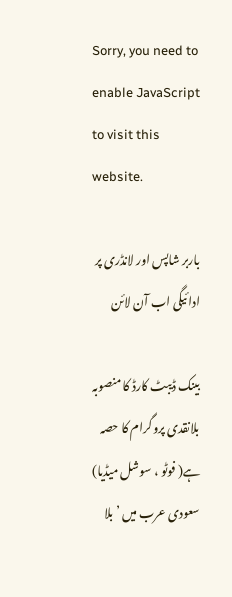Sorry, you need to enable JavaScript to visit this website.

باربر شاپس اور لانڈری پر ادائیگی اب آن لائن

بینک ڈیبٹ کارڈ کا منصوبہ بلانقدی پروگرام کا حصہ ہے( فوٹو ، سوشل میڈیا)
سعودی عرب میں ’بلا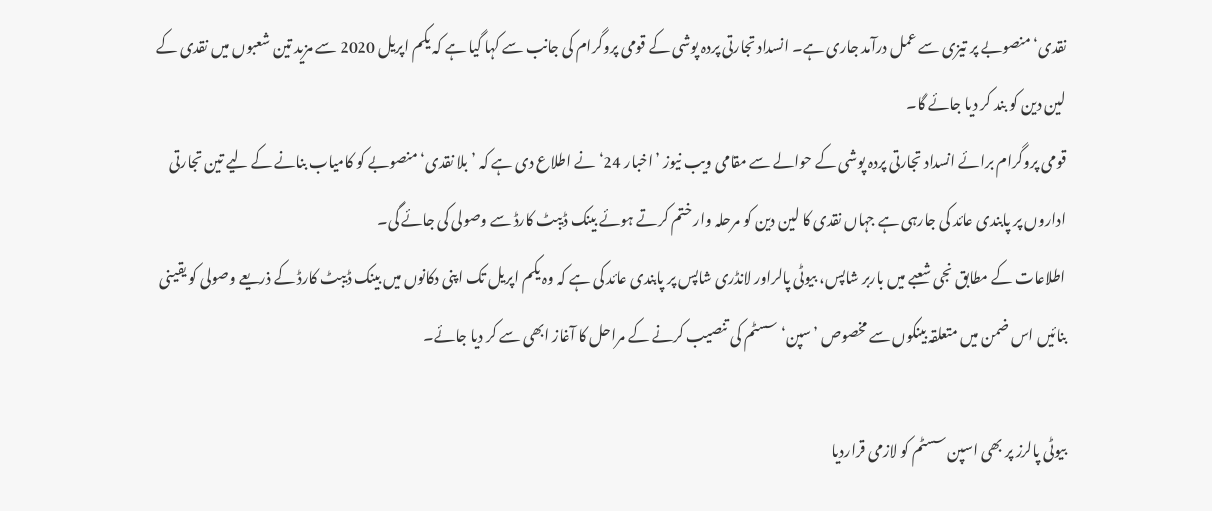نقدی‘ منصوبے پر تیزی سے عمل درآمد جاری ہے۔ انسداد تجارتی پردہ پوشی کے قومی پروگرام کی جانب سے کہا گیا ہے کہ یکم اپریل 2020 سے مزید تین شعبوں میں نقدی کے لین دین کو بند کر دیا جائے گا۔
قومی پروگرام برائے انسداد تجارتی پردہ پوشی کے حوالے سے مقامی ویب نیوز ’اخبار 24‘ نے اطلاع دی ہے کہ ’بلا نقدی‘ منصوبے کو کامیاب بنانے کے لیے تین تجارتی اداروں پر پابندی عائد کی جارہی ہے جہاں نقدی کا لین دین کو مرحلہ وار ختم کرتے ہوئے بینک ڈیبٹ کارڈ سے وصولی کی جائے گی۔
اطلاعات کے مطابق نجی شعبے میں باربر شاپس، بیوٹی پالراور لانڈری شاپس پر پابندی عائد کی ہے کہ وہ یکم اپریل تک اپنی دکانوں میں بینک ڈیبٹ کارڈ کے ذریعے وصولی کو یقینی بنائیں اس ضمن میں متعلقہ بینکوں سے مخصوص ’سپن‘ سسٹم کی تنصیب کرنے کے مراحل کا آغاز ابھی سے کر دیا جائے۔

بیوٹی پالرز پر بھی اسپن سسٹم کو لازمی قراردیا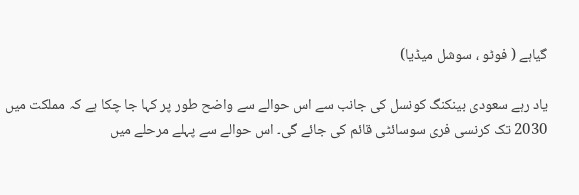گیاہے ( فوٹو ، سوشل میڈیا)

یاد رہے سعودی بینکنگ کونسل کی جانب سے اس حوالے سے واضح طور پر کہا جا چکا ہے کہ مملکت میں 2030 تک کرنسی فری سوسائٹی قائم کی جائے گی۔ اس حوالے سے پہلے مرحلے میں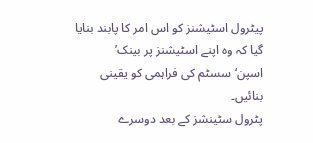پیٹرول اسٹیشنز کو اس امر کا پابند بنایا گیا کہ وہ اپنے اسٹیشنز پر بینک’ اسپن‘سسٹم کی فراہمی کو یقینی بنائیں۔
پٹرول سٹینشز کے بعد دوسرے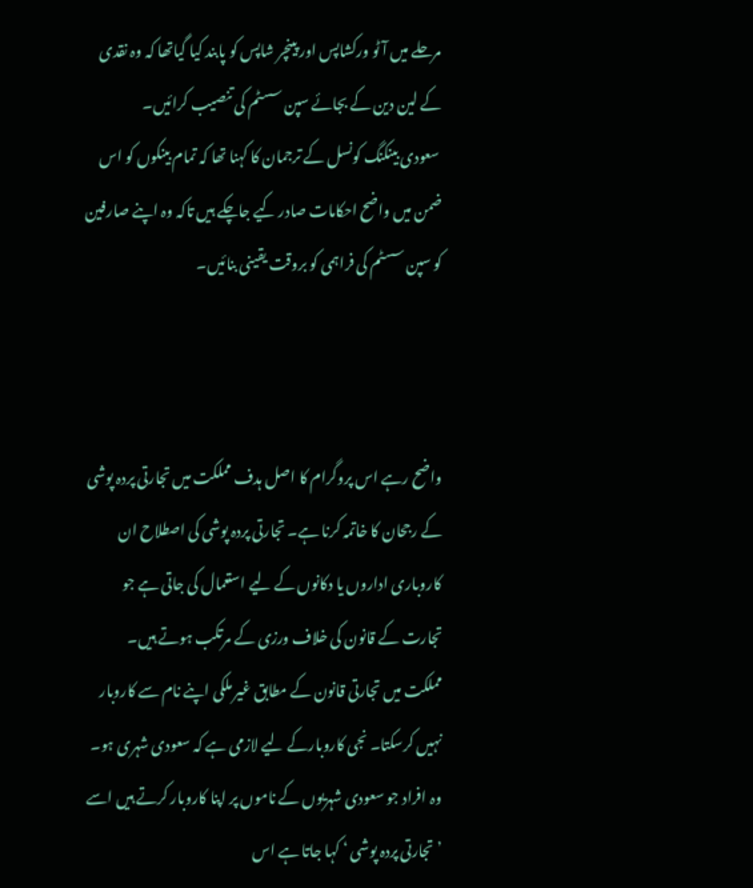مرحلے میں آٹو ورکشاپس اور پینچر شاپس کو پابند کیا گیاتھا کہ وہ نقدی کے لین دین کے بجائے سپن سسٹم کی تنصیب کرائیں۔
 سعودی بینکنگ کونسل کے ترجمان کا کہنا تھا کہ تمام بینکوں کو اس ضمن میں واضح احکامات صادر کیے جاچکے ہیں تاکہ وہ اپنے صارفین کو سپن سسٹم کی فراہمی کو بروقت یقینی بنائیں۔



واضح رہے اس پروگرام کا اصل ہدف مملکت میں تجارتی پردہ پوشی کے رجحان کا خاتمہ کرنا ہے۔ تجارتی پردہ پوشی کی اصطلاح ان کاروباری اداروں یا دکانوں کے لیے استعمال کی جاتی ہے جو تجارت کے قانون کی خلاف ورزی کے مرتکب ہوتے ہیں۔
مملکت میں تجارتی قانون کے مطابق غیر ملکی اپنے نام سے کاروبار نہیں کرسکتا۔ نجی کاروبارکے لیے لازمی ہے کہ سعودی شہری ہو۔
وہ افراد جو سعودی شہریوں کے ناموں پر اپنا کاروبار کرتے ہیں اسے ’تجارتی پردہ پوشی ‘ کہا جاتا ہے اس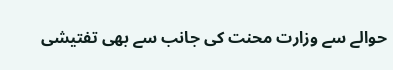حوالے سے وزارت محنت کی جانب سے بھی تفتیشی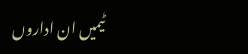ٹیمیں ان اداروں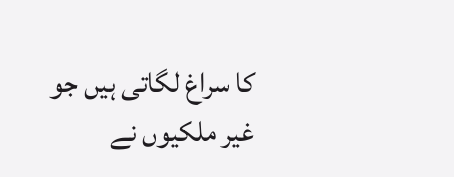کا سراغ لگاتی ہیں جو غیر ملکیوں نے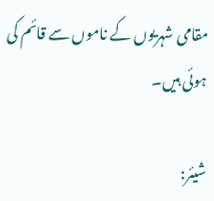مقامی شہریوں کے ناموں سے قائم کی ہوئی ہیں۔

شیئر: